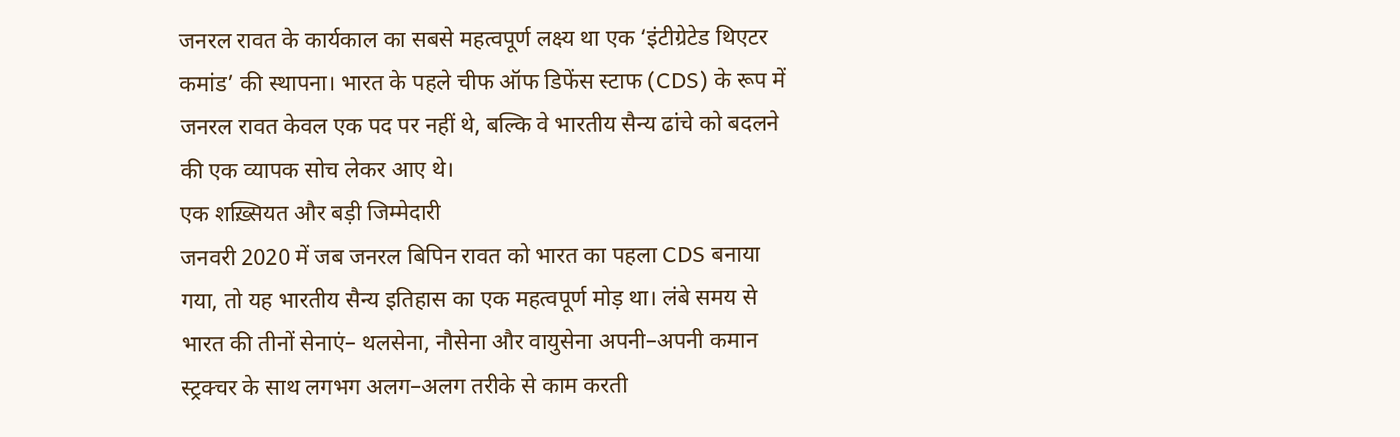जनरल रावत के कार्यकाल का सबसे महत्वपूर्ण लक्ष्य था एक ‘इंटीग्रेटेड थिएटर कमांड’ की स्थापना। भारत के पहले चीफ ऑफ डिफेंस स्टाफ (CDS) के रूप में जनरल रावत केवल एक पद पर नहीं थे, बल्कि वे भारतीय सैन्य ढांचे को बदलने की एक व्यापक सोच लेकर आए थे।
एक शख़्सियत और बड़ी जिम्मेदारी
जनवरी 2020 में जब जनरल बिपिन रावत को भारत का पहला CDS बनाया गया, तो यह भारतीय सैन्य इतिहास का एक महत्वपूर्ण मोड़ था। लंबे समय से भारत की तीनों सेनाएं– थलसेना, नौसेना और वायुसेना अपनी–अपनी कमान स्ट्रक्चर के साथ लगभग अलग–अलग तरीके से काम करती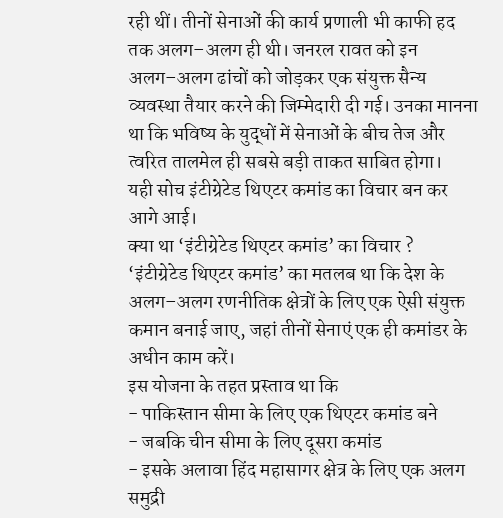रही थीं। तीनों सेनाओं की कार्य प्रणाली भी काफी हद तक अलग–अलग ही थी। जनरल रावत को इन अलग–अलग ढांचों को जोड़कर एक संयुक्त सैन्य व्यवस्था तैयार करने की जिम्मेदारी दी गई। उनका मानना था कि भविष्य के युद्धों में सेनाओं के बीच तेज और त्वरित तालमेल ही सबसे बड़ी ताकत साबित होगा।
यही सोच इंटीग्रेटेड थिएटर कमांड का विचार बन कर आगे आई।
क्या था ‘इंटीग्रेटेड थिएटर कमांड’ का विचार ?
‘इंटीग्रेटेड थिएटर कमांड’ का मतलब था कि देश के अलग–अलग रणनीतिक क्षेत्रों के लिए एक ऐसी संयुक्त कमान बनाई जाए, जहां तीनों सेनाएं एक ही कमांडर के अधीन काम करें।
इस योजना के तहत प्रस्ताव था कि
- पाकिस्तान सीमा के लिए एक थिएटर कमांड बने
- जबकि चीन सीमा के लिए दूसरा कमांड
- इसके अलावा हिंद महासागर क्षेत्र के लिए एक अलग समुद्री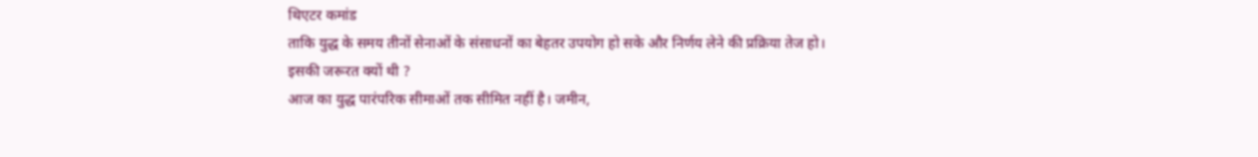थिएटर कमांड
ताकि युद्ध के समय तीनों सेनाओं के संसाधनों का बेहतर उपयोग हो सके और निर्णय लेने की प्रक्रिया तेज हो।
इसकी जरूरत क्यों थी ?
आज का युद्ध पारंपरिक सीमाओं तक सीमित नहीं है। जमीन,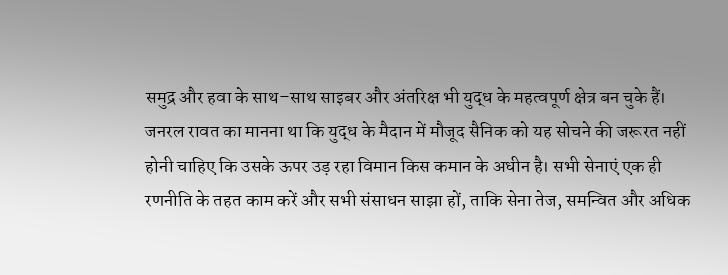समुद्र और हवा के साथ–साथ साइबर और अंतरिक्ष भी युद्ध के महत्वपूर्ण क्षेत्र बन चुके हैं।
जनरल रावत का मानना था कि युद्ध के मैदान में मौजूद सैनिक को यह सोचने की जरूरत नहीं होनी चाहिए कि उसके ऊपर उड़ रहा विमान किस कमान के अधीन है। सभी सेनाएं एक ही रणनीति के तहत काम करें और सभी संसाधन साझा हों, ताकि सेना तेज, समन्वित और अधिक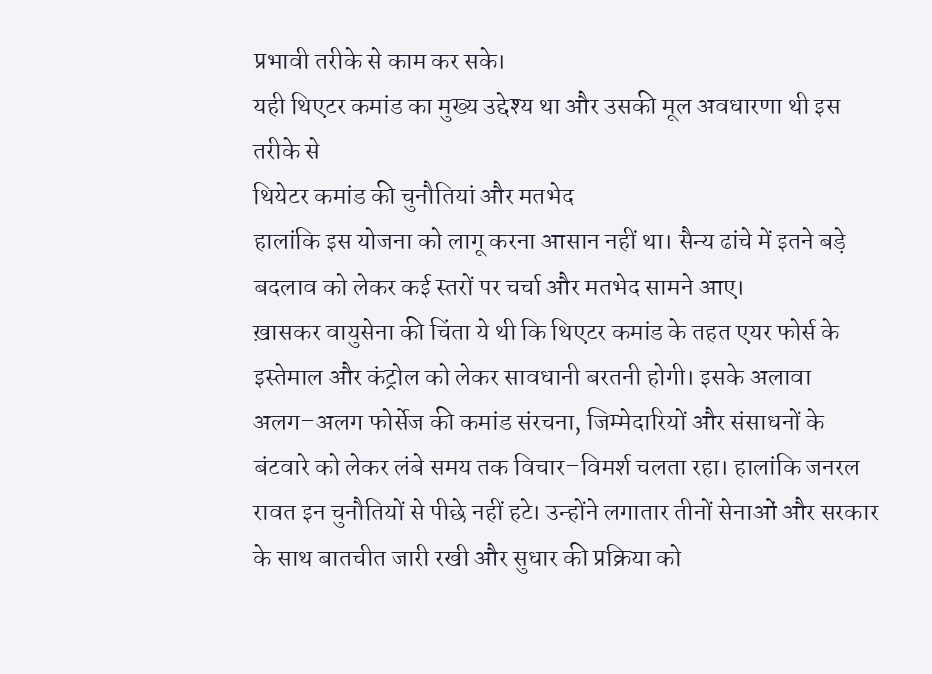प्रभावी तरीके से काम कर सके।
यही थिएटर कमांड का मुख्य उद्देश्य था और उसकी मूल अवधारणा थी इस तरीके से
थियेटर कमांड की चुनौतियां और मतभेद
हालांकि इस योजना को लागू करना आसान नहीं था। सैन्य ढांचे में इतने बड़े बदलाव को लेकर कई स्तरों पर चर्चा और मतभेद सामने आए।
ख़ासकर वायुसेना की चिंता ये थी कि थिएटर कमांड के तहत एयर फोर्स के इस्तेमाल और कंट्रोल को लेकर सावधानी बरतनी होगी। इसके अलावा अलग–अलग फोर्सेज की कमांड संरचना, जिम्मेदारियों और संसाधनों के बंटवारे को लेकर लंबे समय तक विचार–विमर्श चलता रहा। हालांकि जनरल रावत इन चुनौतियों से पीछे नहीं हटे। उन्होंने लगातार तीनों सेनाओं और सरकार के साथ बातचीत जारी रखी और सुधार की प्रक्रिया को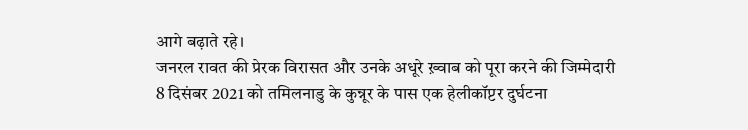आगे बढ़ाते रहे।
जनरल रावत की प्रेरक विरासत और उनके अधूरे ख़्वाब को पूरा करने की जिम्मेदारी
8 दिसंबर 2021 को तमिलनाडु के कुन्नूर के पास एक हेलीकॉप्टर दुर्घटना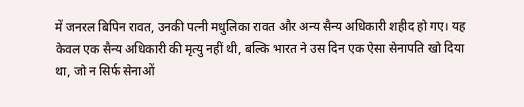में जनरल बिपिन रावत, उनकी पत्नी मधुलिका रावत और अन्य सैन्य अधिकारी शहीद हो गए। यह केवल एक सैन्य अधिकारी की मृत्यु नहीं थी, बल्कि भारत ने उस दिन एक ऐसा सेनापति खो दिया था, जो न सिर्फ सेनाओं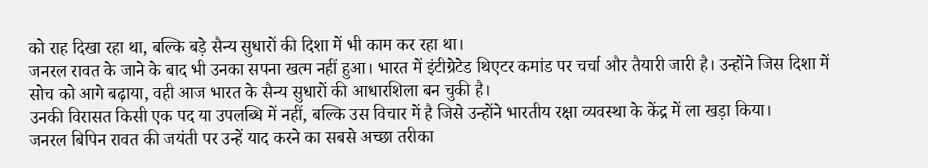को राह दिखा रहा था, बल्कि बड़े सैन्य सुधारों की दिशा में भी काम कर रहा था।
जनरल रावत के जाने के बाद भी उनका सपना खत्म नहीं हुआ। भारत में इंटीग्रेटेड थिएटर कमांड पर चर्चा और तैयारी जारी है। उन्होंने जिस दिशा में सोच को आगे बढ़ाया, वही आज भारत के सैन्य सुधारों की आधारशिला बन चुकी है।
उनकी विरासत किसी एक पद या उपलब्धि में नहीं, बल्कि उस विचार में है जिसे उन्होंने भारतीय रक्षा व्यवस्था के केंद्र में ला खड़ा किया।
जनरल बिपिन रावत की जयंती पर उन्हें याद करने का सबसे अच्छा तरीका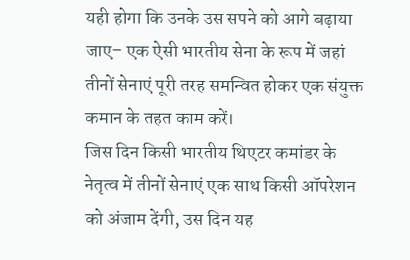यही होगा कि उनके उस सपने को आगे बढ़ाया जाए– एक ऐसी भारतीय सेना के रूप में जहां तीनों सेनाएं पूरी तरह समन्वित होकर एक संयुक्त कमान के तहत काम करें।
जिस दिन किसी भारतीय थिएटर कमांडर के नेतृत्व में तीनों सेनाएं एक साथ किसी ऑपरेशन को अंजाम देंगी, उस दिन यह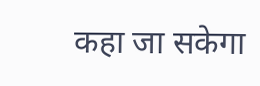कहा जा सकेगा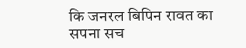कि जनरल बिपिन रावत का सपना सच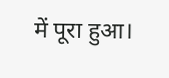में पूरा हुआ।